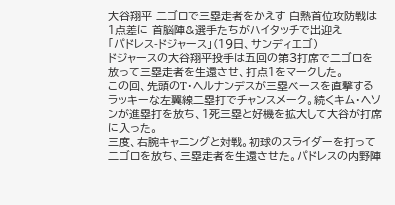大谷翔平 二ゴロで三塁走者をかえす 白熱首位攻防戦は1点差に 首脳陣&選手たちがハイタッチで出迎え
「パドレス-ドジャース」(19日、サンディエゴ)
ドジャースの大谷翔平投手は五回の第3打席で二ゴロを放って三塁走者を生還させ、打点1をマークした。
この回、先頭のT・ヘルナンデスが三塁ベースを直撃するラッキーな左翼線二塁打でチャンスメーク。続くキム・ヘソンが進塁打を放ち、1死三塁と好機を拡大して大谷が打席に入った。
三度、右腕キャニングと対戦。初球のスライダーを打って二ゴロを放ち、三塁走者を生還させた。パドレスの内野陣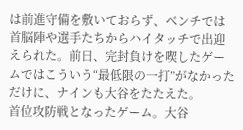は前進守備を敷いておらず、ベンチでは首脳陣や選手たちからハイタッチで出迎えられた。前日、完封負けを喫したゲームではこういう“最低限の一打”がなかっただけに、ナインも大谷をたたえた。
首位攻防戦となったゲーム。大谷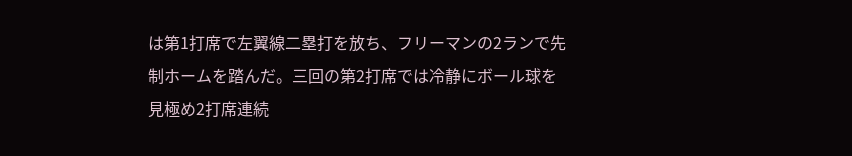は第1打席で左翼線二塁打を放ち、フリーマンの2ランで先制ホームを踏んだ。三回の第2打席では冷静にボール球を見極め2打席連続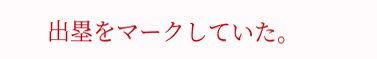出塁をマークしていた。